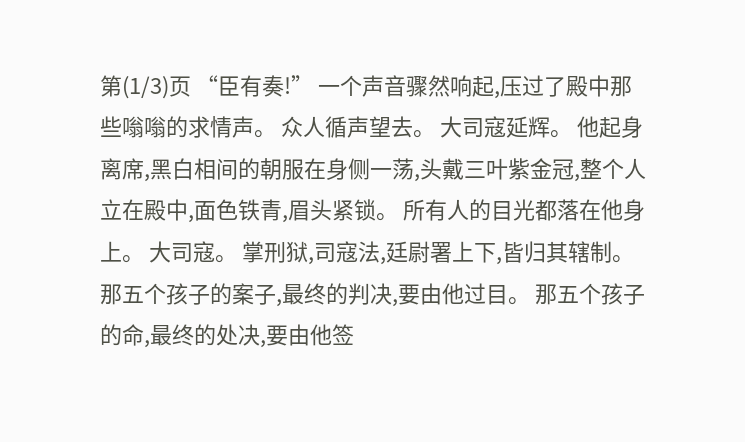第(1/3)页 “臣有奏!” 一个声音骤然响起,压过了殿中那些嗡嗡的求情声。 众人循声望去。 大司寇延辉。 他起身离席,黑白相间的朝服在身侧一荡,头戴三叶紫金冠,整个人立在殿中,面色铁青,眉头紧锁。 所有人的目光都落在他身上。 大司寇。 掌刑狱,司寇法,廷尉署上下,皆归其辖制。 那五个孩子的案子,最终的判决,要由他过目。 那五个孩子的命,最终的处决,要由他签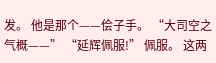发。 他是那个——侩子手。 “大司空之气概——” “延辉佩服!” 佩服。 这两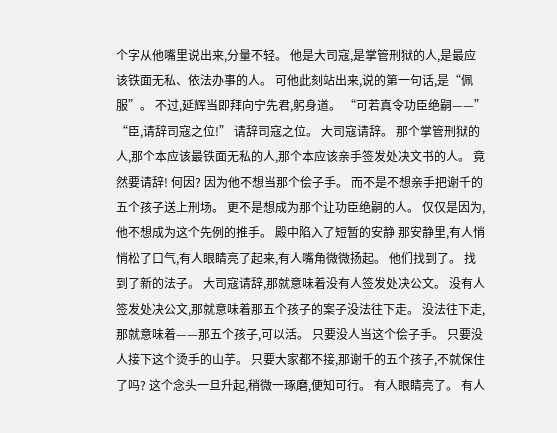个字从他嘴里说出来,分量不轻。 他是大司寇,是掌管刑狱的人,是最应该铁面无私、依法办事的人。 可他此刻站出来,说的第一句话,是“佩服”。 不过,延辉当即拜向宁先君,躬身道。 “可若真令功臣绝嗣——” “臣,请辞司寇之位!” 请辞司寇之位。 大司寇请辞。 那个掌管刑狱的人,那个本应该最铁面无私的人,那个本应该亲手签发处决文书的人。 竟然要请辞! 何因? 因为他不想当那个侩子手。 而不是不想亲手把谢千的五个孩子送上刑场。 更不是想成为那个让功臣绝嗣的人。 仅仅是因为,他不想成为这个先例的推手。 殿中陷入了短暂的安静 那安静里,有人悄悄松了口气,有人眼睛亮了起来,有人嘴角微微扬起。 他们找到了。 找到了新的法子。 大司寇请辞,那就意味着没有人签发处决公文。 没有人签发处决公文,那就意味着那五个孩子的案子没法往下走。 没法往下走,那就意味着——那五个孩子,可以活。 只要没人当这个侩子手。 只要没人接下这个烫手的山芋。 只要大家都不接,那谢千的五个孩子,不就保住了吗? 这个念头一旦升起,稍微一琢磨,便知可行。 有人眼睛亮了。 有人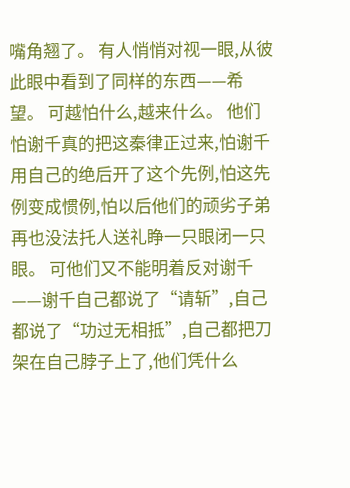嘴角翘了。 有人悄悄对视一眼,从彼此眼中看到了同样的东西——希望。 可越怕什么,越来什么。 他们怕谢千真的把这秦律正过来,怕谢千用自己的绝后开了这个先例,怕这先例变成惯例,怕以后他们的顽劣子弟再也没法托人送礼睁一只眼闭一只眼。 可他们又不能明着反对谢千——谢千自己都说了“请斩”,自己都说了“功过无相抵”,自己都把刀架在自己脖子上了,他们凭什么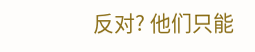反对? 他们只能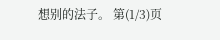想别的法子。 第(1/3)页